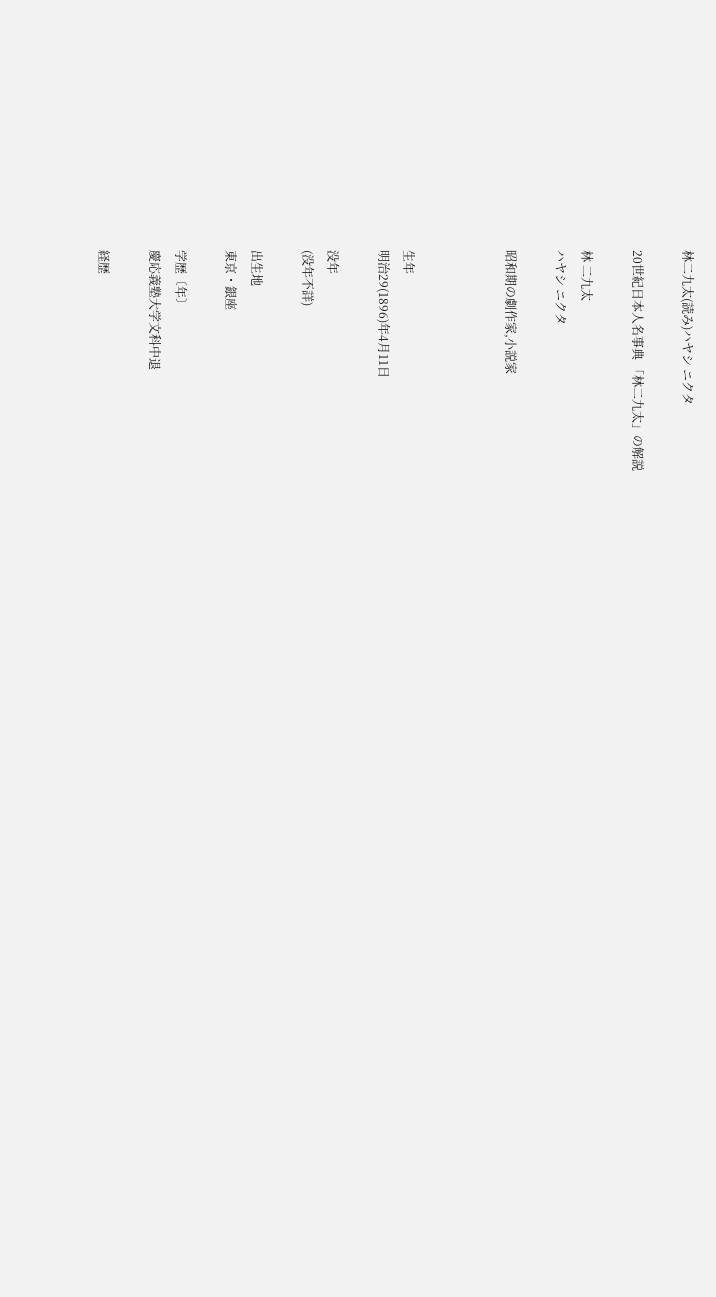林二九太(読み)ハヤシ ニクタ

20世紀日本人名事典 「林二九太」の解説

林 二九太
ハヤシ ニクタ

昭和期の劇作家,小説家



生年
明治29(1896)年4月11日

没年
(没年不詳)

出生地
東京・銀座

学歴〔年〕
慶応義塾大学文科中退

経歴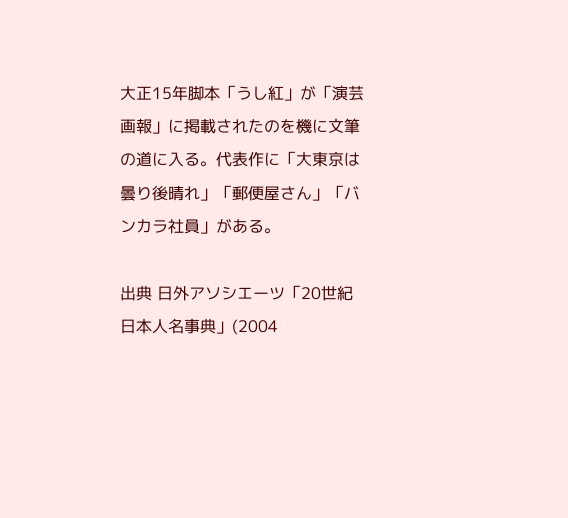大正15年脚本「うし紅」が「演芸画報」に掲載されたのを機に文筆の道に入る。代表作に「大東京は曇り後晴れ」「郵便屋さん」「バンカラ社員」がある。

出典 日外アソシエーツ「20世紀日本人名事典」(2004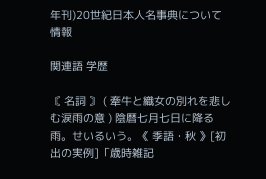年刊)20世紀日本人名事典について 情報

関連語 学歴

〘 名詞 〙 ( 牽牛と織女の別れを悲しむ涙雨の意 ) 陰暦七月七日に降る雨。せいるいう。《 季語・秋 》[初出の実例]「歳時雑記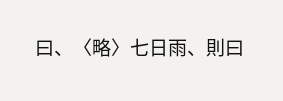曰、〈略〉七日雨、則曰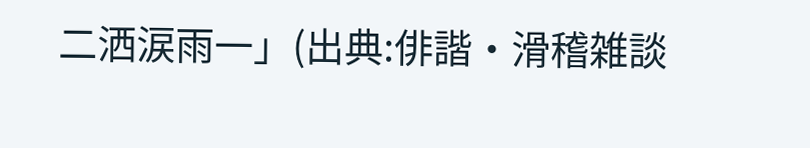二洒涙雨一」(出典:俳諧・滑稽雑談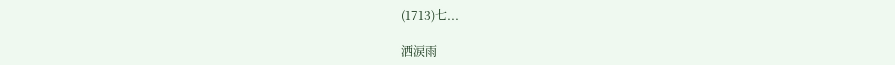(1713)七...

洒涙雨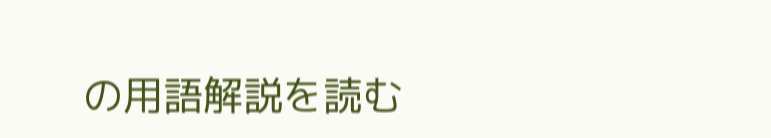の用語解説を読む